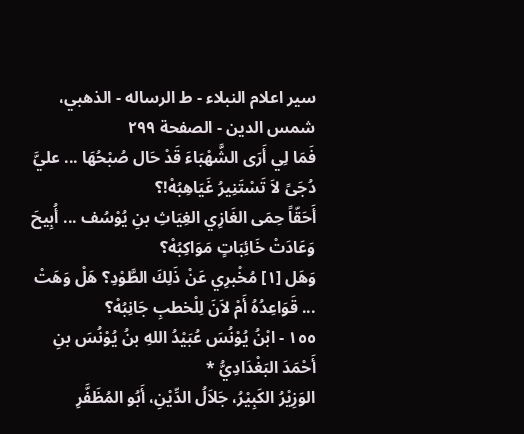سير اعلام النبلاء - ط الرساله - الذهبي، شمس الدين - الصفحة ٢٩٩
فَمَا لِي أَرَى الشَّهْبَاءَ قَدْ حَال صُبْحُهَا ... عليَّ دُجَىً لاَ تَسْتَنِيرُ غَيَاهِبُهْ!؟
أَحَقّاً حِمَى الغَازِي الغِيَاثِ بنِ يُوْسُف ... أُبِيحَ وَعَادَتْ خَائِبَاتٍ مَوَاكِبُهْ؟
وَهَل [١] مُخْبرِي عَنْ ذَلِكَ الطَّوْدِ؟ هَلْ وَهَتْ ... قَوَاعِدُهُ أَمْ لاَنَ لِلْخطبِ جَانِبُهْ؟
١٥٥ - ابْنُ يُوْنُسَ عُبَيْدُ اللهِ بنُ يُوْنُسَ بنِ أَحْمَدَ البَغْدَادِيُّ *
الوَزِيْرُ الكَبِيْرُ، جَلاَلُ الدِّيْنِ، أَبُو المُظَفَّرِ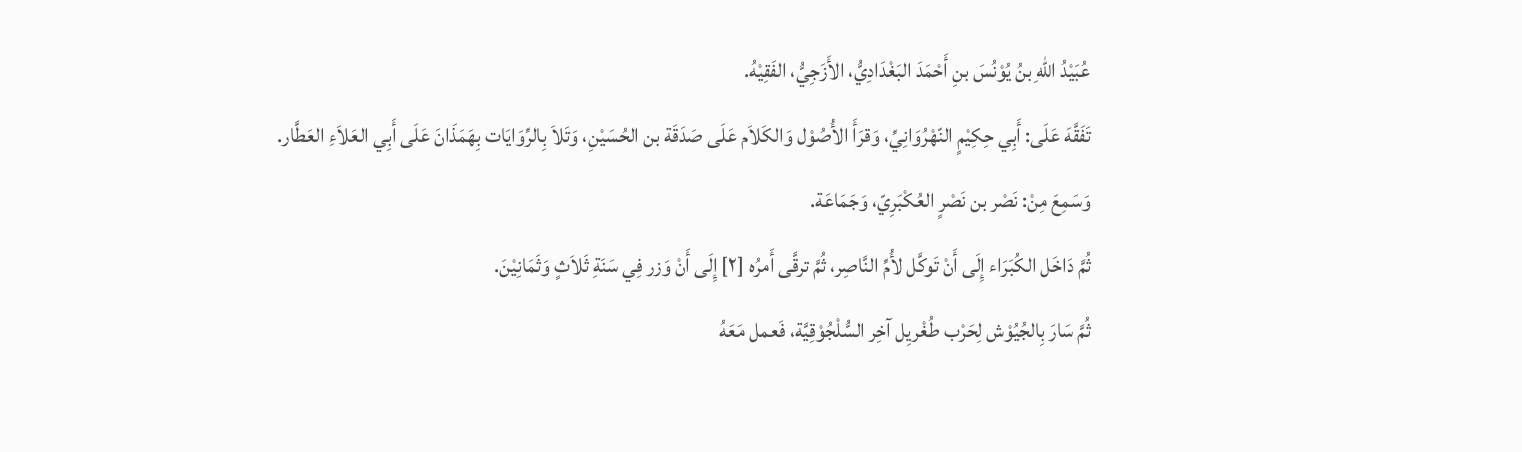عُبَيْدُ اللهِ بنُ يُوْنُسَ بنِ أَحْمَدَ البَغْدَادِيُّ، الأَزَجِيُّ، الفَقِيْهُ.
تَفَقَّهَ عَلَى: أَبِي حِكِيْمٍ النّهْرُوَانِيِّ، وَقرَأَ الأُصُوْل وَالكَلاَم عَلَى صَدَقَة بن الحُسَيْنِ، وَتَلاَ بِالرِّوَايَات بِهَمَذَانَ عَلَى أَبِي العَلاَءِ العَطَّار.
وَسَمِعَ مِنْ: نَصْر بن نَصْرٍ العُكْبَرِيّ، وَجَمَاعَة.
ثُمَّ دَاخَل الكُبَرَاء إِلَى أَنْ تَوكَّل لأُمِّ النَّاصِر، ثُمَّ ترقَّى أَمرُه [٢] إِلَى أَنْ وَزر فِي سَنَةِ ثَلاَثٍ وَثَمَانِيْنَ.
ثُمَّ سَارَ بِالجُيُوْش لِحَرْب طُغْريِل آخِر السُّلْجُوْقِيَّة، فَعمل مَعَهُ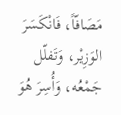مَصَافّاً، فَانْكَسَرَ الوَزِيْر، وَتَفلّل جَمْعُه، وَأُسِرَ هُوَ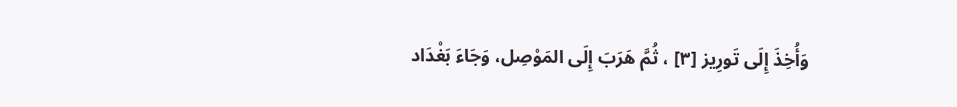وَأُخِذَ إِلَى تَورِيز [٣] ، ثُمَّ هَرَبَ إِلَى المَوْصِل، وَجَاءَ بَغْدَاد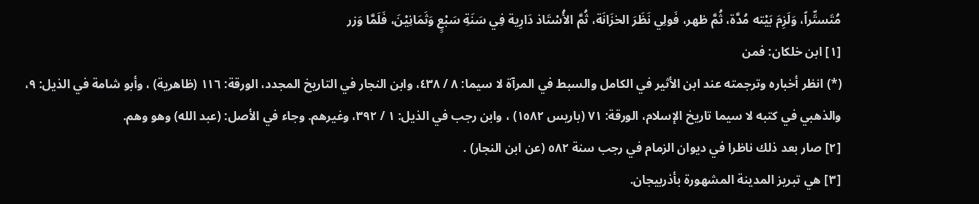مُتَستِّراً، وَلَزِمَ بَيْته مُدَّة، ثُمَّ ظهر، فَولِي نَظَرَ الخزَانَة، ثُمَّ الأُسْتَاذ دَارِية فِي سَنَةِ سَبْعٍ وَثَمَانِيْنَ، فَلَمَّا وَزر
[١] ابن خلكان: فمن
(*) انظر أخباره وترجمته عند ابن الأثير في الكامل والسبط في المرآة لا سيما: ٨ / ٤٣٨، وابن النجار في التاريخ المجدد، الورقة: ١١٦ (ظاهرية) ، وأبو شامة في الذيل: ٩، والذهبي في كتبه لا سيما تاريخ الإسلام، الورقة: ٧١ (باريس ١٥٨٢) ، وابن رجب في الذيل: ١ / ٣٩٢، وغيرهم. وجاء في الأصل: (عبد الله) وهو وهم.
[٢] صار بعد ذلك ناظرا في ديوان الزمام في رجب سنة ٥٨٢ (عن ابن النجار) .
[٣] هي تبريز المدينة المشهورة بأذربيجان.